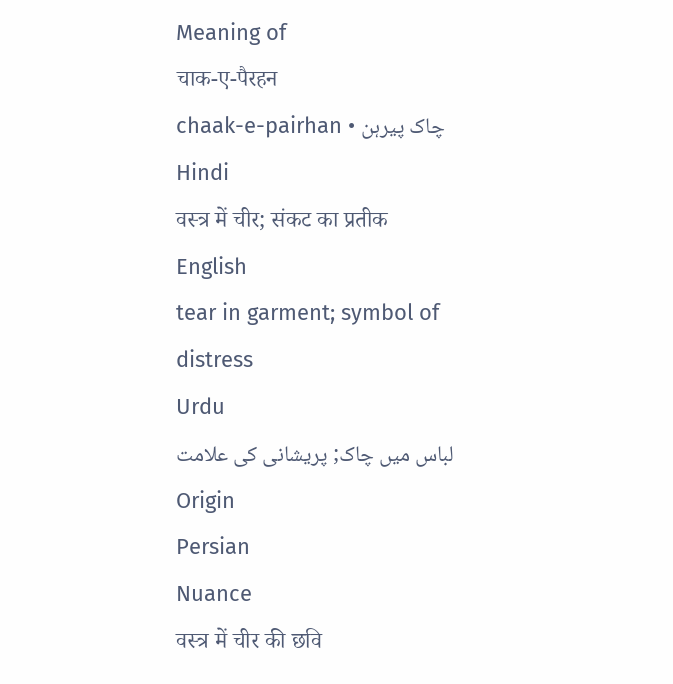Meaning of
चाक-ए-पैरहन
chaak-e-pairhan • چاک پیرہن
Hindi
वस्त्र में चीर; संकट का प्रतीक
English
tear in garment; symbol of distress
Urdu
لباس میں چاک; پریشانی کی علامت
Origin
Persian
Nuance
वस्त्र में चीर की छवि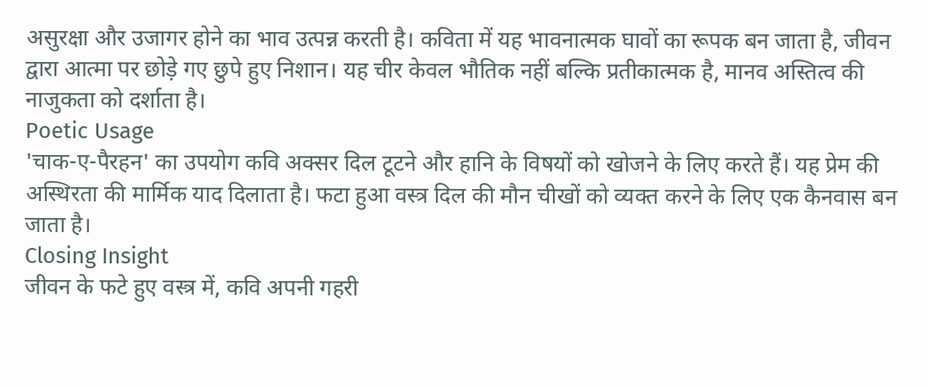असुरक्षा और उजागर होने का भाव उत्पन्न करती है। कविता में यह भावनात्मक घावों का रूपक बन जाता है, जीवन द्वारा आत्मा पर छोड़े गए छुपे हुए निशान। यह चीर केवल भौतिक नहीं बल्कि प्रतीकात्मक है, मानव अस्तित्व की नाजुकता को दर्शाता है।
Poetic Usage
'चाक-ए-पैरहन' का उपयोग कवि अक्सर दिल टूटने और हानि के विषयों को खोजने के लिए करते हैं। यह प्रेम की अस्थिरता की मार्मिक याद दिलाता है। फटा हुआ वस्त्र दिल की मौन चीखों को व्यक्त करने के लिए एक कैनवास बन जाता है।
Closing Insight
जीवन के फटे हुए वस्त्र में, कवि अपनी गहरी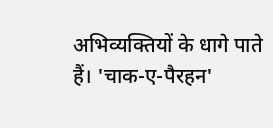अभिव्यक्तियों के धागे पाते हैं। 'चाक-ए-पैरहन'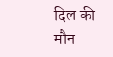दिल की मौन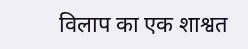विलाप का एक शाश्वत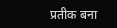प्रतीक बना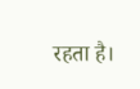रहता है।